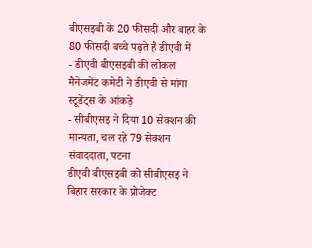बीएसइबी के 20 फीसदी और बाहर के 80 फीसदी बच्चे पढ़ते है डीएवी में
- डीएवी बीएसइबी की लोकल मैनेजमेंट कमेटी ने डीएवी से मांगा स्टूडेंट्स के आंकड़े
- सीबीएसइ ने दिया 10 सेक्शन की मान्यता, चल रहे 79 सेक्शन
संवाददाता, पटना
डीएवी बीएसइबी को सीबीएसइ ने बिहार सरकार के प्रोजेक्ट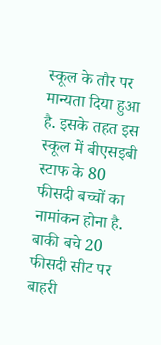स्कूल के तौर पर मान्यता दिया हुआ है. इसके तहत इस स्कूल में बीएसइबी स्टाफ के 80 फीसदी बच्चों का नामांकन होना है. बाकी बचे 20 फीसदी सीट पर बाहरी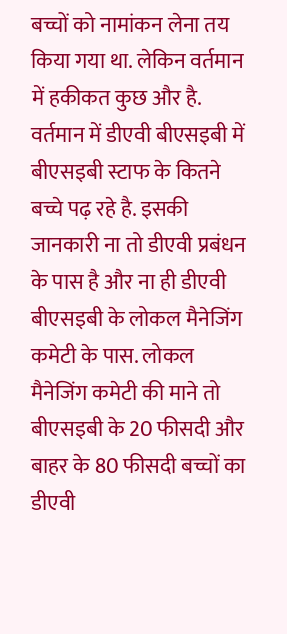बच्चों को नामांकन लेना तय किया गया था. लेकिन वर्तमान में हकीकत कुछ और है. वर्तमान में डीएवी बीएसइबी में बीएसइबी स्टाफ के कितने बच्चे पढ़ रहे है. इसकी जानकारी ना तो डीएवी प्रबंधन के पास है और ना ही डीएवी बीएसइबी के लोकल मैनेजिंग कमेटी के पास. लोकल मैनेजिंग कमेटी की माने तो बीएसइबी के 20 फीसदी और बाहर के 80 फीसदी बच्चों का डीएवी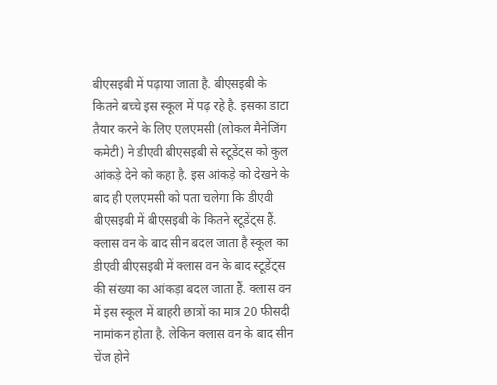बीएसइबी में पढ़ाया जाता है. बीएसइबी के कितने बच्चे इस स्कूल में पढ़ रहे है. इसका डाटा तैयार करने के लिए एलएमसी (लोकल मैनेजिंग कमेटी) ने डीएवी बीएसइबी से स्टूडेंट्स को कुल आंकड़े देने को कहा है. इस आंकड़े को देखने के बाद ही एलएमसी को पता चलेगा कि डीएवी बीएसइबी में बीएसइबी के कितने स्टूडेंट्स हैं.
क्लास वन के बाद सीन बदल जाता है स्कूल का
डीएवी बीएसइबी में क्लास वन के बाद स्टूडेंट्स की संख्या का आंकड़ा बदल जाता हैं. क्लास वन में इस स्कूल में बाहरी छात्रों का मात्र 20 फीसदी नामांकन होता है. लेकिन क्लास वन के बाद सीन चेंज होने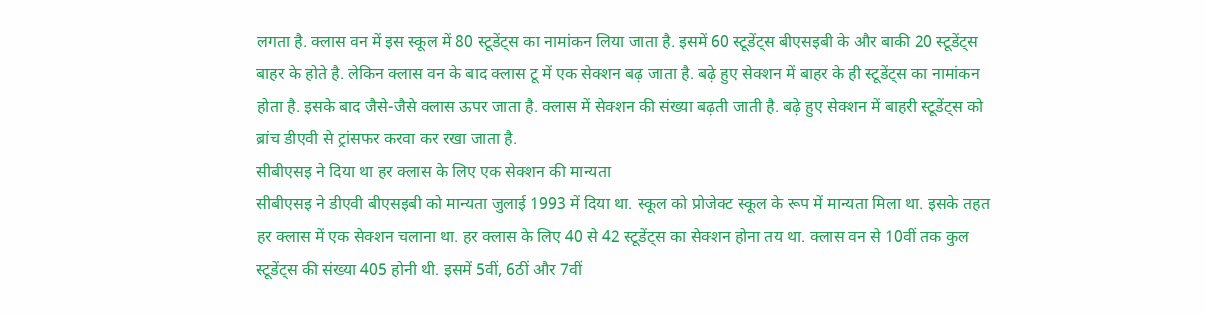लगता है. क्लास वन में इस स्कूल में 80 स्टूडेंट्स का नामांकन लिया जाता है. इसमें 60 स्टूडेंट्स बीएसइबी के और बाकी 20 स्टूडेंट्स बाहर के होते है. लेकिन क्लास वन के बाद क्लास टू में एक सेक्शन बढ़ जाता है. बढ़े हुए सेक्शन में बाहर के ही स्टूडेंट्स का नामांकन होता है. इसके बाद जैसे-जैसे क्लास ऊपर जाता है. क्लास में सेक्शन की संख्या बढ़ती जाती है. बढ़े हुए सेक्शन में बाहरी स्टूडेंट्स को ब्रांच डीएवी से ट्रांसफर करवा कर रखा जाता है.
सीबीएसइ ने दिया था हर क्लास के लिए एक सेक्शन की मान्यता
सीबीएसइ ने डीएवी बीएसइबी को मान्यता जुलाई 1993 में दिया था. स्कूल को प्रोजेक्ट स्कूल के रूप में मान्यता मिला था. इसके तहत हर क्लास में एक सेक्शन चलाना था. हर क्लास के लिए 40 से 42 स्टूडेंट्स का सेक्शन होना तय था. क्लास वन से 10वीं तक कुल स्टूडेंट्स की संख्या 405 होनी थी. इसमें 5वीं, 6ठीं और 7वीं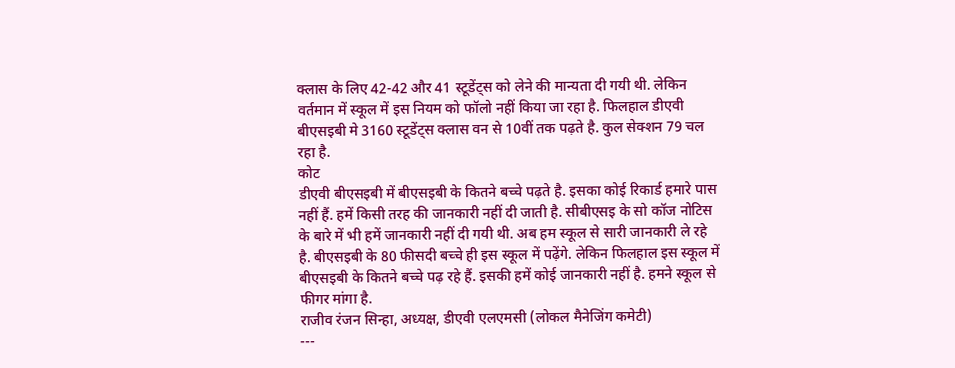क्लास के लिए 42-42 और 41 स्टूडेंट्स को लेने की मान्यता दी गयी थी. लेकिन वर्तमान में स्कूल में इस नियम को फॉलो नहीं किया जा रहा है. फिलहाल डीएवी बीएसइबी मे 3160 स्टूडेंट्स क्लास वन से 10वीं तक पढ़ते है. कुल सेक्शन 79 चल रहा है.
कोट
डीएवी बीएसइबी में बीएसइबी के कितने बच्चे पढ़ते है. इसका कोई रिकार्ड हमारे पास नहीं हैं. हमें किसी तरह की जानकारी नहीं दी जाती है. सीबीएसइ के सो कॉज नोटिस के बारे में भी हमें जानकारी नहीं दी गयी थी. अब हम स्कूल से सारी जानकारी ले रहे है. बीएसइबी के 80 फीसदी बच्चे ही इस स्कूल में पढ़ेंगे. लेकिन फिलहाल इस स्कूल में बीएसइबी के कितने बच्चे पढ़ रहे हैं. इसकी हमें कोई जानकारी नहीं है. हमने स्कूल से फीगर मांगा है.
राजीव रंजन सिन्हा, अध्यक्ष, डीएवी एलएमसी (लोकल मैनेजिंग कमेटी)
---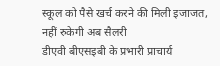स्कूल को पैसे खर्च करने की मिली इजाजत, नहीं रुकेगी अब सैलरी
डीएवी बीएसइबी के प्रभारी प्राचार्य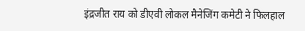इंद्रजीत राय को डीएवी लोकल मैनेजिंग कमेटी ने फिलहाल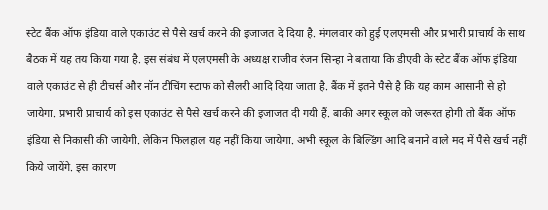स्टेट बैंक ऑफ इंडिया वाले एकाउंट से पैसे खर्च करने की इजाजत दे दिया है. मंगलवार को हुई एलएमसी और प्रभारी प्राचार्य के साथ बैठक में यह तय किया गया है. इस संबंध में एलएमसी के अध्यक्ष राजीव रंजन सिन्हा ने बताया कि डीएवी के स्टेट बैंक ऑफ इंडिया वाले एकाउंट से ही टीचर्स और नॉन टीचिंग स्टाफ को सैलरी आदि दिया जाता है. बैंक में इतने पैसे है कि यह काम आसानी से हो जायेगा. प्रभारी प्राचार्य को इस एकाउंट से पैसे खर्च करने की इजाजत दी गयी हैं. बाकी अगर स्कूल को जरूरत होगी तो बैंक ऑफ इंडिया से निकासी की जायेगी. लेकिन फिलहाल यह नहीं किया जायेगा. अभी स्कूल के बिल्डिंग आदि बनाने वाले मद में पैसे खर्च नहीं किये जायेंगे. इस कारण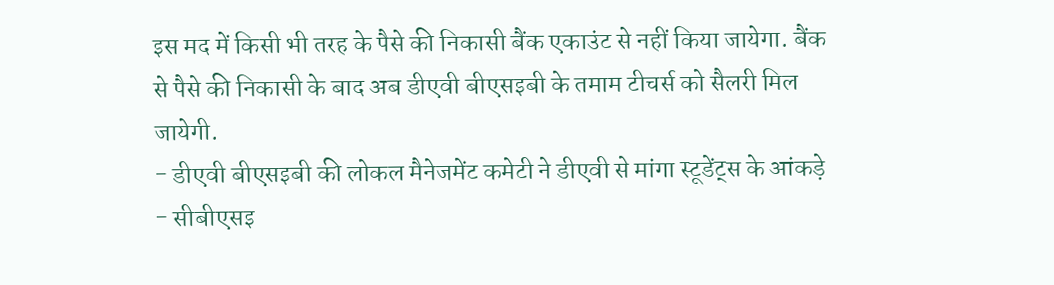इस मद में किसी भी तरह के पैसे की निकासी बैंक एकाउंट से नहीं किया जायेगा. बैंक से पैसे की निकासी के बाद अब डीएवी बीएसइबी के तमाम टीचर्स को सैलरी मिल जायेगी.
- डीएवी बीएसइबी की लोकल मैनेजमेंट कमेटी ने डीएवी से मांगा स्टूडेंट्स के आंकड़े
- सीबीएसइ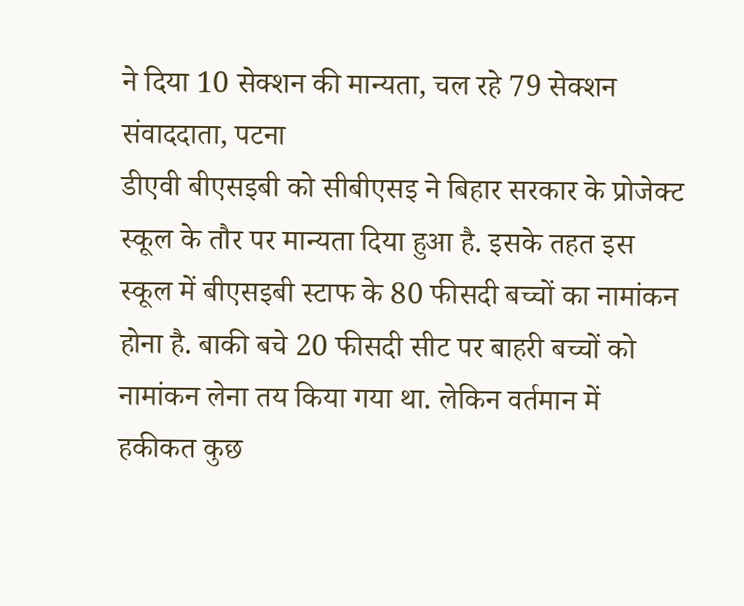ने दिया 10 सेक्शन की मान्यता, चल रहे 79 सेक्शन
संवाददाता, पटना
डीएवी बीएसइबी को सीबीएसइ ने बिहार सरकार के प्रोजेक्ट स्कूल के तौर पर मान्यता दिया हुआ है. इसके तहत इस स्कूल में बीएसइबी स्टाफ के 80 फीसदी बच्चों का नामांकन होना है. बाकी बचे 20 फीसदी सीट पर बाहरी बच्चों को नामांकन लेना तय किया गया था. लेकिन वर्तमान में हकीकत कुछ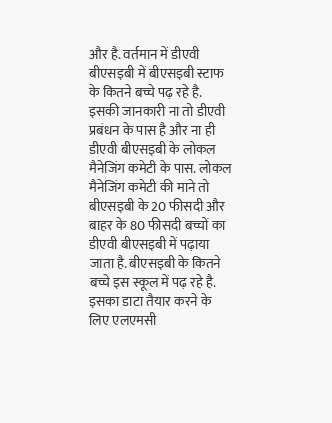और है. वर्तमान में डीएवी बीएसइबी में बीएसइबी स्टाफ के कितने बच्चे पढ़ रहे है. इसकी जानकारी ना तो डीएवी प्रबंधन के पास है और ना ही डीएवी बीएसइबी के लोकल मैनेजिंग कमेटी के पास. लोकल मैनेजिंग कमेटी की माने तो बीएसइबी के 20 फीसदी और बाहर के 80 फीसदी बच्चों का डीएवी बीएसइबी में पढ़ाया जाता है. बीएसइबी के कितने बच्चे इस स्कूल में पढ़ रहे है. इसका डाटा तैयार करने के लिए एलएमसी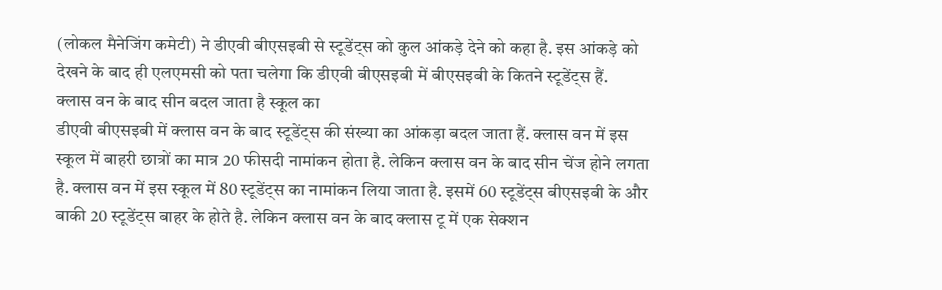(लोकल मैनेजिंग कमेटी) ने डीएवी बीएसइबी से स्टूडेंट्स को कुल आंकड़े देने को कहा है. इस आंकड़े को देखने के बाद ही एलएमसी को पता चलेगा कि डीएवी बीएसइबी में बीएसइबी के कितने स्टूडेंट्स हैं.
क्लास वन के बाद सीन बदल जाता है स्कूल का
डीएवी बीएसइबी में क्लास वन के बाद स्टूडेंट्स की संख्या का आंकड़ा बदल जाता हैं. क्लास वन में इस स्कूल में बाहरी छात्रों का मात्र 20 फीसदी नामांकन होता है. लेकिन क्लास वन के बाद सीन चेंज होने लगता है. क्लास वन में इस स्कूल में 80 स्टूडेंट्स का नामांकन लिया जाता है. इसमें 60 स्टूडेंट्स बीएसइबी के और बाकी 20 स्टूडेंट्स बाहर के होते है. लेकिन क्लास वन के बाद क्लास टू में एक सेक्शन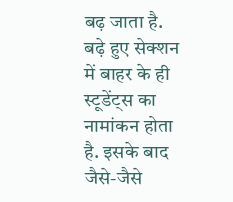बढ़ जाता है. बढ़े हुए सेक्शन में बाहर के ही स्टूडेंट्स का नामांकन होता है. इसके बाद जैसे-जैसे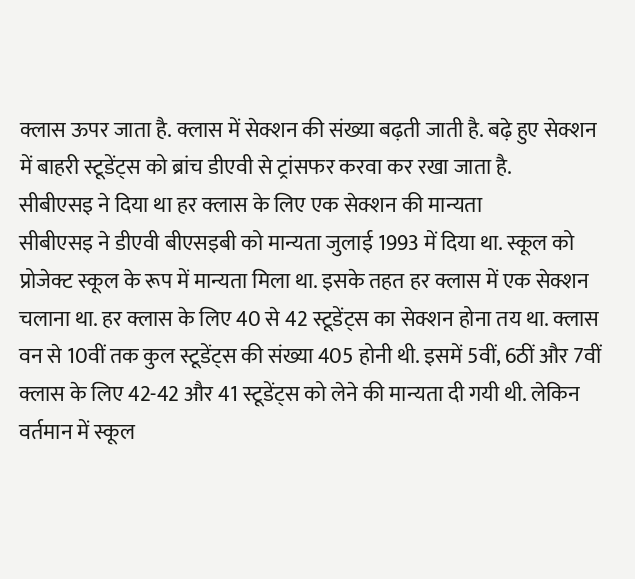क्लास ऊपर जाता है. क्लास में सेक्शन की संख्या बढ़ती जाती है. बढ़े हुए सेक्शन में बाहरी स्टूडेंट्स को ब्रांच डीएवी से ट्रांसफर करवा कर रखा जाता है.
सीबीएसइ ने दिया था हर क्लास के लिए एक सेक्शन की मान्यता
सीबीएसइ ने डीएवी बीएसइबी को मान्यता जुलाई 1993 में दिया था. स्कूल को प्रोजेक्ट स्कूल के रूप में मान्यता मिला था. इसके तहत हर क्लास में एक सेक्शन चलाना था. हर क्लास के लिए 40 से 42 स्टूडेंट्स का सेक्शन होना तय था. क्लास वन से 10वीं तक कुल स्टूडेंट्स की संख्या 405 होनी थी. इसमें 5वीं, 6ठीं और 7वीं क्लास के लिए 42-42 और 41 स्टूडेंट्स को लेने की मान्यता दी गयी थी. लेकिन वर्तमान में स्कूल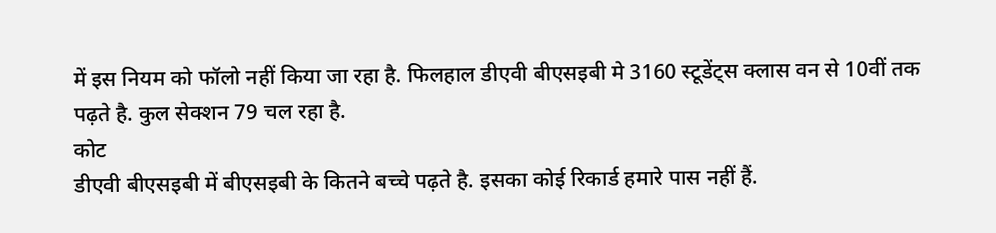में इस नियम को फॉलो नहीं किया जा रहा है. फिलहाल डीएवी बीएसइबी मे 3160 स्टूडेंट्स क्लास वन से 10वीं तक पढ़ते है. कुल सेक्शन 79 चल रहा है.
कोट
डीएवी बीएसइबी में बीएसइबी के कितने बच्चे पढ़ते है. इसका कोई रिकार्ड हमारे पास नहीं हैं.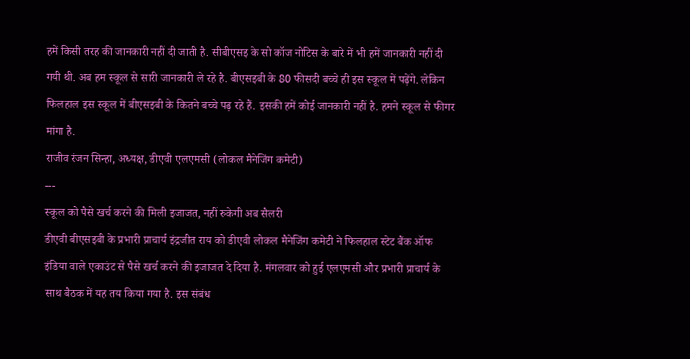हमें किसी तरह की जानकारी नहीं दी जाती है. सीबीएसइ के सो कॉज नोटिस के बारे में भी हमें जानकारी नहीं दी गयी थी. अब हम स्कूल से सारी जानकारी ले रहे है. बीएसइबी के 80 फीसदी बच्चे ही इस स्कूल में पढ़ेंगे. लेकिन फिलहाल इस स्कूल में बीएसइबी के कितने बच्चे पढ़ रहे हैं. इसकी हमें कोई जानकारी नहीं है. हमने स्कूल से फीगर मांगा है.
राजीव रंजन सिन्हा, अध्यक्ष, डीएवी एलएमसी (लोकल मैनेजिंग कमेटी)
---
स्कूल को पैसे खर्च करने की मिली इजाजत, नहीं रुकेगी अब सैलरी
डीएवी बीएसइबी के प्रभारी प्राचार्य इंद्रजीत राय को डीएवी लोकल मैनेजिंग कमेटी ने फिलहाल स्टेट बैंक ऑफ इंडिया वाले एकाउंट से पैसे खर्च करने की इजाजत दे दिया है. मंगलवार को हुई एलएमसी और प्रभारी प्राचार्य के साथ बैठक में यह तय किया गया है. इस संबंध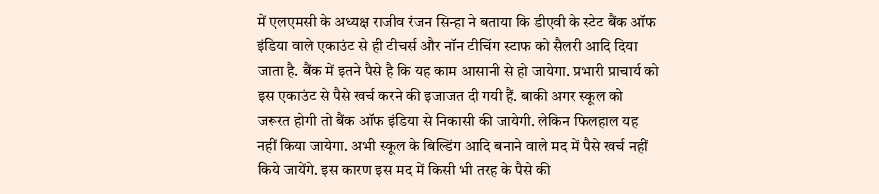में एलएमसी के अध्यक्ष राजीव रंजन सिन्हा ने बताया कि डीएवी के स्टेट बैंक ऑफ इंडिया वाले एकाउंट से ही टीचर्स और नॉन टीचिंग स्टाफ को सैलरी आदि दिया जाता है. बैंक में इतने पैसे है कि यह काम आसानी से हो जायेगा. प्रभारी प्राचार्य को इस एकाउंट से पैसे खर्च करने की इजाजत दी गयी हैं. बाकी अगर स्कूल को जरूरत होगी तो बैंक ऑफ इंडिया से निकासी की जायेगी. लेकिन फिलहाल यह नहीं किया जायेगा. अभी स्कूल के बिल्डिंग आदि बनाने वाले मद में पैसे खर्च नहीं किये जायेंगे. इस कारण इस मद में किसी भी तरह के पैसे की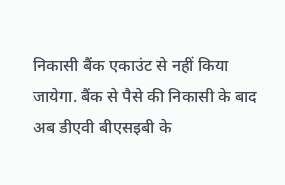निकासी बैंक एकाउंट से नहीं किया जायेगा. बैंक से पैसे की निकासी के बाद अब डीएवी बीएसइबी के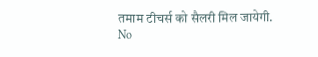तमाम टीचर्स को सैलरी मिल जायेगी.
No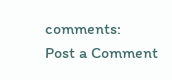comments:
Post a Comment